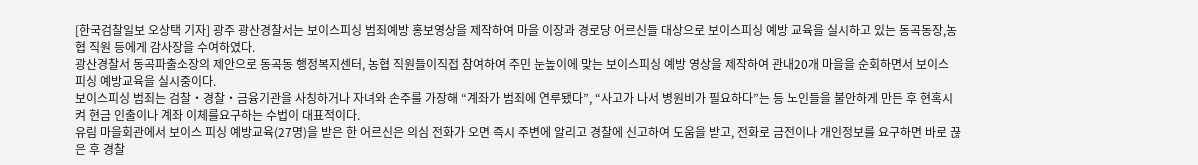[한국검찰일보 오상택 기자] 광주 광산경찰서는 보이스피싱 범죄예방 홍보영상을 제작하여 마을 이장과 경로당 어르신들 대상으로 보이스피싱 예방 교육을 실시하고 있는 동곡동장,농협 직원 등에게 감사장을 수여하였다.
광산경찰서 동곡파출소장의 제안으로 동곡동 행정복지센터, 농협 직원들이직접 참여하여 주민 눈높이에 맞는 보이스피싱 예방 영상을 제작하여 관내20개 마을을 순회하면서 보이스 피싱 예방교육을 실시중이다.
보이스피싱 범죄는 검찰‧경찰‧금융기관을 사칭하거나 자녀와 손주를 가장해 “계좌가 범죄에 연루됐다”, “사고가 나서 병원비가 필요하다”는 등 노인들을 불안하게 만든 후 현혹시켜 현금 인출이나 계좌 이체를요구하는 수법이 대표적이다.
유림 마을회관에서 보이스 피싱 예방교육(27명)을 받은 한 어르신은 의심 전화가 오면 즉시 주변에 알리고 경찰에 신고하여 도움을 받고, 전화로 금전이나 개인정보를 요구하면 바로 끊은 후 경찰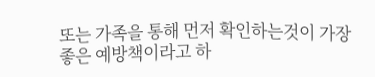또는 가족을 통해 먼저 확인하는것이 가장 좋은 예방책이라고 하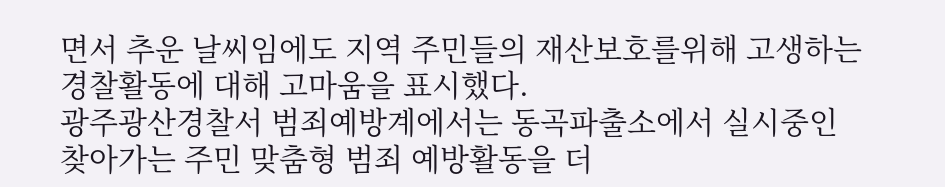면서 추운 날씨임에도 지역 주민들의 재산보호를위해 고생하는 경찰활동에 대해 고마움을 표시했다.
광주광산경찰서 범죄예방계에서는 동곡파출소에서 실시중인 찾아가는 주민 맞춤형 범죄 예방활동을 더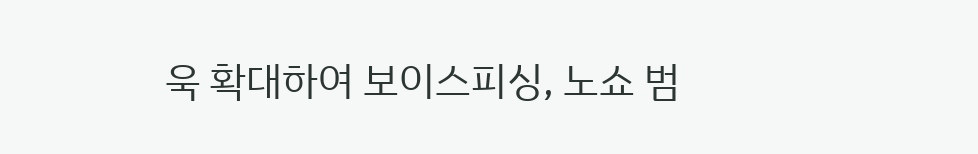욱 확대하여 보이스피싱, 노쇼 범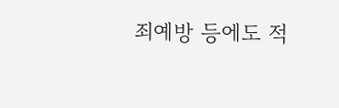죄예방 등에도 적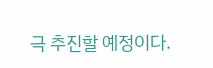극 추진할 예정이다.